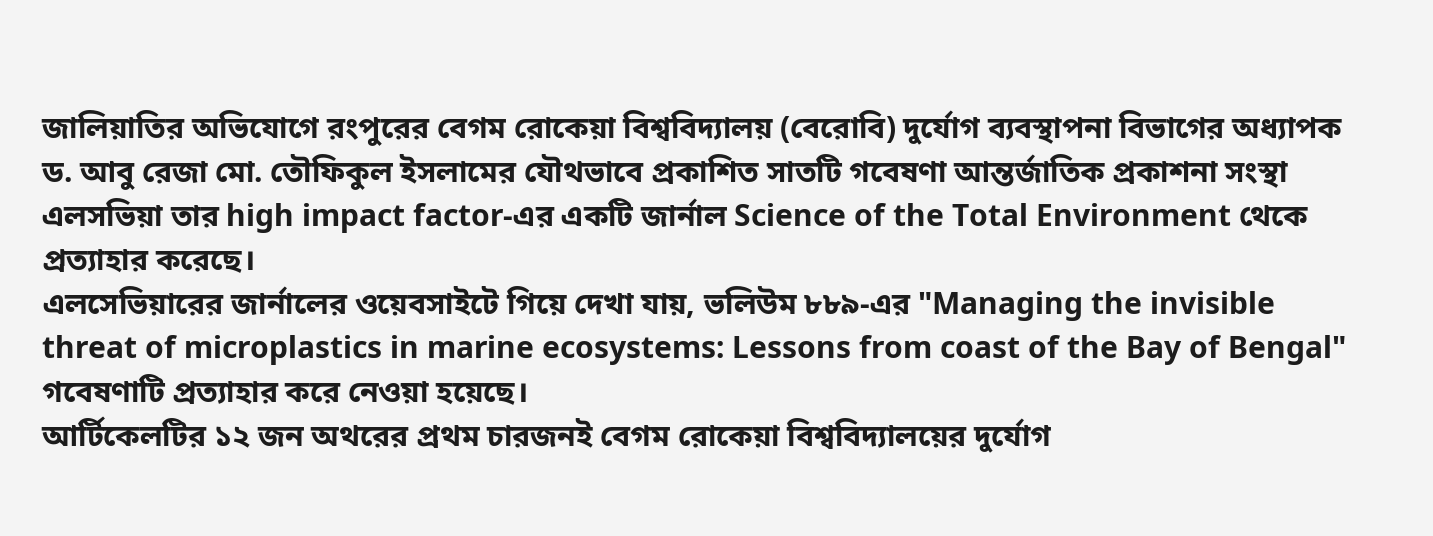জালিয়াতির অভিযোগে রংপুরের বেগম রোকেয়া বিশ্ববিদ্যালয় (বেরোবি) দুর্যোগ ব্যবস্থাপনা বিভাগের অধ্যাপক ড. আবু রেজা মো. তৌফিকুল ইসলামের যৌথভাবে প্রকাশিত সাতটি গবেষণা আন্তর্জাতিক প্রকাশনা সংস্থা এলসভিয়া তার high impact factor-এর একটি জার্নাল Science of the Total Environment থেকে প্রত্যাহার করেছে।
এলসেভিয়ারের জার্নালের ওয়েবসাইটে গিয়ে দেখা যায়, ভলিউম ৮৮৯-এর "Managing the invisible threat of microplastics in marine ecosystems: Lessons from coast of the Bay of Bengal" গবেষণাটি প্রত্যাহার করে নেওয়া হয়েছে।
আর্টিকেলটির ১২ জন অথরের প্রথম চারজনই বেগম রোকেয়া বিশ্ববিদ্যালয়ের দুর্যোগ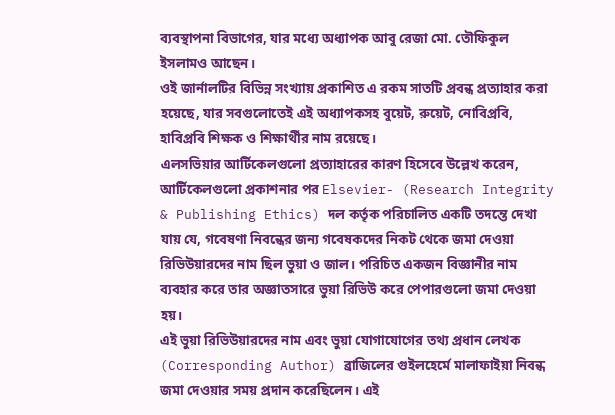ব্যবস্থাপনা বিভাগের, যার মধ্যে অধ্যাপক আবু রেজা মো. তৌফিকুল ইসলামও আছেন।
ওই জার্নালটির বিভিন্ন সংখ্যায় প্রকাশিত এ রকম সাতটি প্রবন্ধ প্রত্যাহার করা হয়েছে, যার সবগুলোতেই এই অধ্যাপকসহ বুয়েট, রুয়েট, নোবিপ্রবি, হাবিপ্রবি শিক্ষক ও শিক্ষার্থীর নাম রয়েছে।
এলসভিয়ার আর্টিকেলগুলো প্রত্যাহারের কারণ হিসেবে উল্লেখ করেন, আর্টিকেলগুলো প্রকাশনার পর Elsevier- (Research Integrity & Publishing Ethics) দল কর্তৃক পরিচালিত একটি তদন্তে দেখা যায় যে, গবেষণা নিবন্ধের জন্য গবেষকদের নিকট থেকে জমা দেওয়া রিভিউয়ারদের নাম ছিল ভুয়া ও জাল। পরিচিত একজন বিজ্ঞানীর নাম ব্যবহার করে তার অজ্ঞাতসারে ভুয়া রিভিউ করে পেপারগুলো জমা দেওয়া হয়।
এই ভুয়া রিভিউয়ারদের নাম এবং ভুয়া যোগাযোগের তথ্য প্রধান লেখক (Corresponding Author) ব্রাজিলের গুইলহের্মে মালাফাইয়া নিবন্ধ জমা দেওয়ার সময় প্রদান করেছিলেন। এই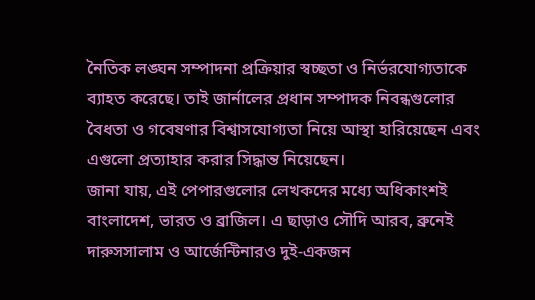নৈতিক লঙ্ঘন সম্পাদনা প্রক্রিয়ার স্বচ্ছতা ও নির্ভরযোগ্যতাকে ব্যাহত করেছে। তাই জার্নালের প্রধান সম্পাদক নিবন্ধগুলোর বৈধতা ও গবেষণার বিশ্বাসযোগ্যতা নিয়ে আস্থা হারিয়েছেন এবং এগুলো প্রত্যাহার করার সিদ্ধান্ত নিয়েছেন।
জানা যায়, এই পেপারগুলোর লেখকদের মধ্যে অধিকাংশই বাংলাদেশ, ভারত ও ব্রাজিল। এ ছাড়াও সৌদি আরব, ব্রুনেই দারুসসালাম ও আর্জেন্টিনারও দুই-একজন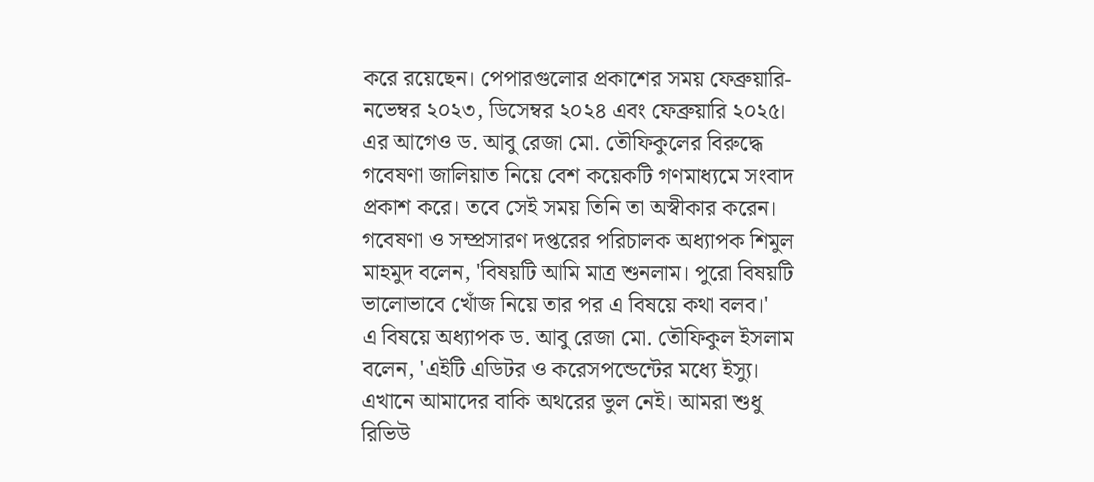করে রয়েছেন। পেপারগুলোর প্রকাশের সময় ফেব্রুয়ারি-নভেম্বর ২০২৩, ডিসেম্বর ২০২৪ এবং ফেব্রুয়ারি ২০২৫।
এর আগেও ড. আবু রেজা মো. তৌফিকুলের বিরুদ্ধে গবেষণা জালিয়াত নিয়ে বেশ কয়েকটি গণমাধ্যমে সংবাদ প্রকাশ করে। তবে সেই সময় তিনি তা অস্বীকার করেন।
গবেষণা ও সম্প্রসারণ দপ্তরের পরিচালক অধ্যাপক শিমুল মাহমুদ বলেন, 'বিষয়টি আমি মাত্র শুনলাম। পুরো বিষয়টি ভালোভাবে খোঁজ নিয়ে তার পর এ বিষয়ে কথা বলব।'
এ বিষয়ে অধ্যাপক ড. আবু রেজা মো. তৌফিকুল ইসলাম বলেন, 'এইটি এডিটর ও করেসপন্ডেন্টের মধ্যে ইস্যু। এখানে আমাদের বাকি অথরের ভুল নেই। আমরা শুধু রিভিউ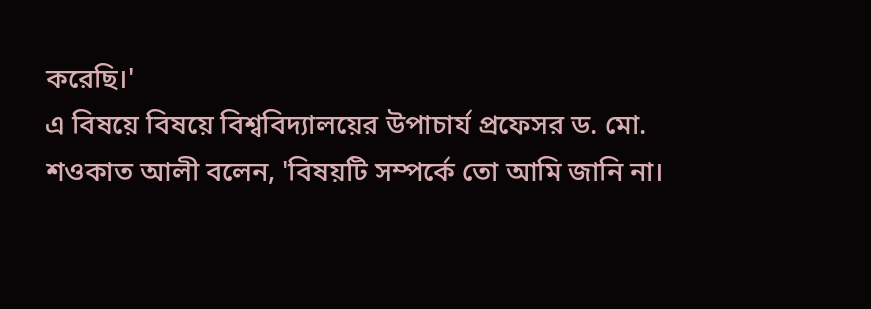করেছি।'
এ বিষয়ে বিষয়ে বিশ্ববিদ্যালয়ের উপাচার্য প্রফেসর ড. মো. শওকাত আলী বলেন, 'বিষয়টি সম্পর্কে তো আমি জানি না।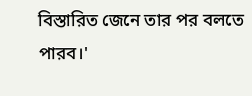বিস্তারিত জেনে তার পর বলতে পারব।'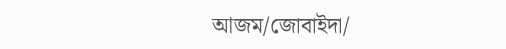আজম/জোবাইদা/